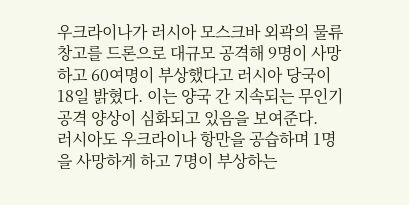우크라이나가 러시아 모스크바 외곽의 물류창고를 드론으로 대규모 공격해 9명이 사망하고 60여명이 부상했다고 러시아 당국이 18일 밝혔다. 이는 양국 간 지속되는 무인기 공격 양상이 심화되고 있음을 보여준다.
러시아도 우크라이나 항만을 공습하며 1명을 사망하게 하고 7명이 부상하는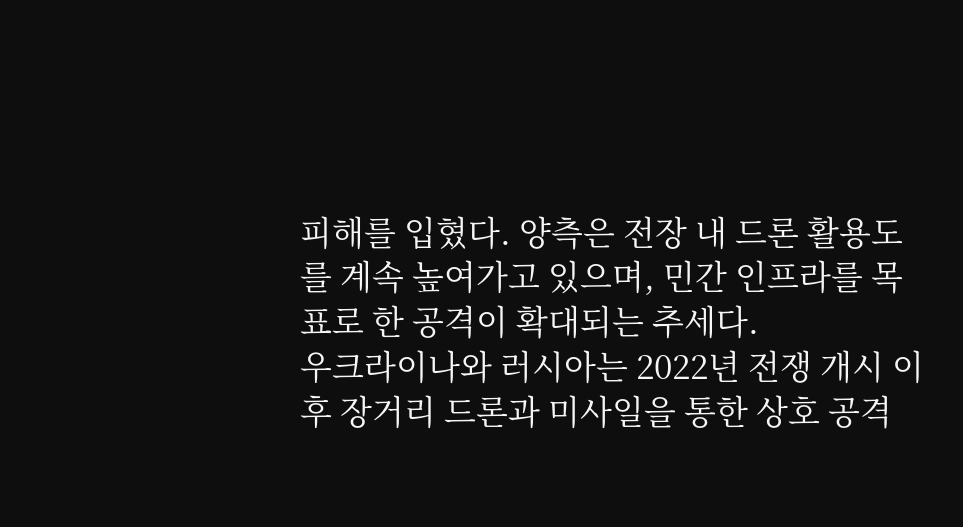피해를 입혔다. 양측은 전장 내 드론 활용도를 계속 높여가고 있으며, 민간 인프라를 목표로 한 공격이 확대되는 추세다.
우크라이나와 러시아는 2022년 전쟁 개시 이후 장거리 드론과 미사일을 통한 상호 공격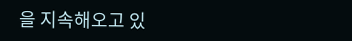을 지속해오고 있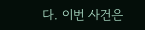다. 이번 사건은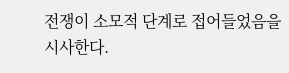전쟁이 소모적 단계로 접어들었음을 시사한다.